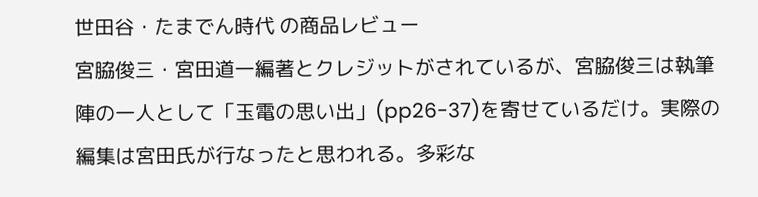世田谷・たまでん時代 の商品レビュー
宮脇俊三・宮田道一編著とクレジットがされているが、宮脇俊三は執筆陣の一人として「玉電の思い出」(pp26-37)を寄せているだけ。実際の編集は宮田氏が行なったと思われる。多彩な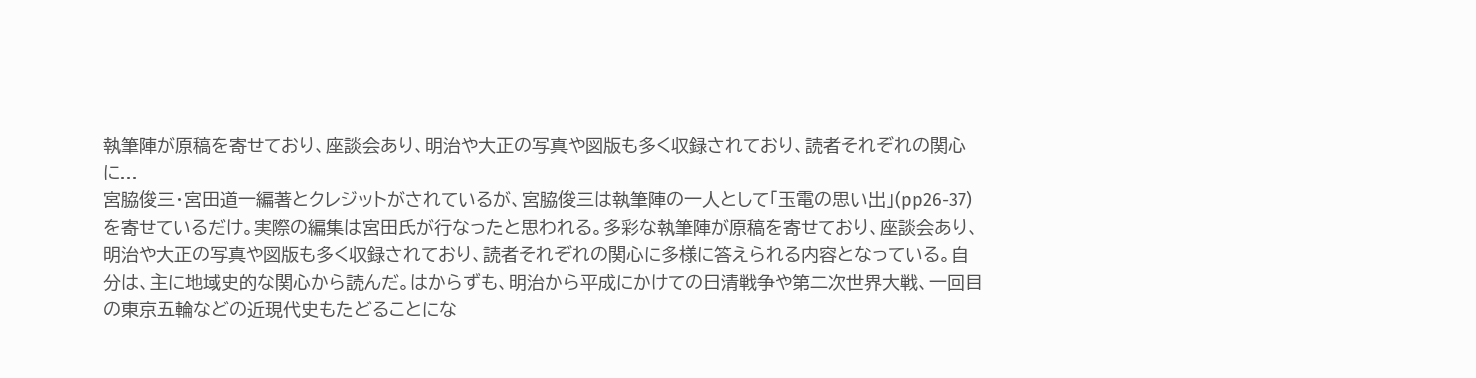執筆陣が原稿を寄せており、座談会あり、明治や大正の写真や図版も多く収録されており、読者それぞれの関心に...
宮脇俊三・宮田道一編著とクレジットがされているが、宮脇俊三は執筆陣の一人として「玉電の思い出」(pp26-37)を寄せているだけ。実際の編集は宮田氏が行なったと思われる。多彩な執筆陣が原稿を寄せており、座談会あり、明治や大正の写真や図版も多く収録されており、読者それぞれの関心に多様に答えられる内容となっている。自分は、主に地域史的な関心から読んだ。はからずも、明治から平成にかけての日清戦争や第二次世界大戦、一回目の東京五輪などの近現代史もたどることにな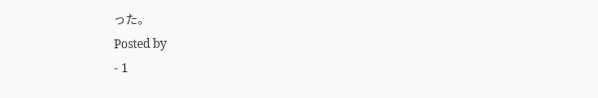った。
Posted by
- 1